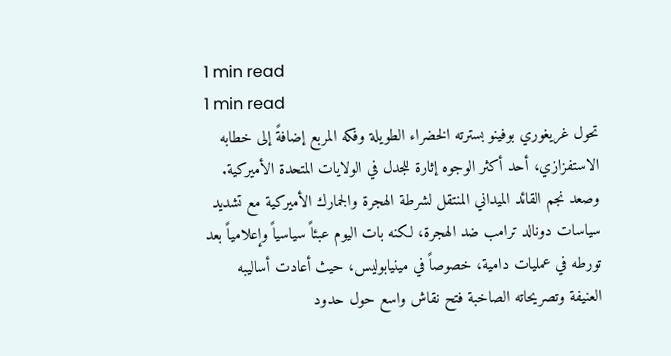1 min read
1 min read
تحول غريغوري بوفينو بسترته الخضراء الطويلة وفكه المربع إضافةً إلى خطابه الاستفزازي، أحد أكثر الوجوه إثارة للجدل في الولايات المتحدة الأميركية.
وصعد نجم القائد الميداني المنتقل لشرطة الهجرة والجمارك الأميركية مع تشديد سياسات دونالد ترامب ضد الهجرة، لكنه بات اليوم عبئاً سياسياً وإعلامياً بعد تورطه في عمليات دامية، خصوصاً في مينيابوليس، حيث أعادت أساليبه العنيفة وتصريحاته الصاخبة فتح نقاش واسع حول حدود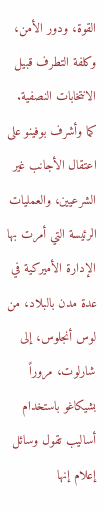القوة، ودور الأمن، وكلفة التطرف قبيل الانتخابات النصفية.
كما وأشرف بوفينو على اعتقال الأجانب غير الشرعيين، والعمليات الرئيسة التي أمرت بها الإدارة الأميركية في عدة مدن بالبلاد، من لوس أنجلوس، إلى شارلوت، مروراً بشيكاغو باستخدام أساليب تقول وسائل إعلام إنها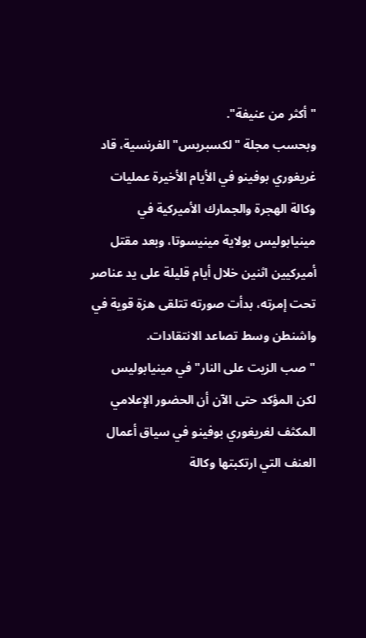"أكثر من عنيفة".
وبحسب مجلة "لكسبريس" الفرنسية، قاد غريغوري بوفينو في الأيام الأخيرة عمليات وكالة الهجرة والجمارك الأميركية في مينيابوليس بولاية مينيسوتا، وبعد مقتل أميركيين اثنين خلال أيام قليلة على يد عناصر تحت إمرته، بدأت صورته تتلقى هزة قوية في واشنطن وسط تصاعد الانتقادات.
"صب الزيت على النار" في مينيابوليس
لكن المؤكد حتى الآن أن الحضور الإعلامي المكثف لغريغوري بوفينو في سياق أعمال العنف التي ارتكبتها وكالة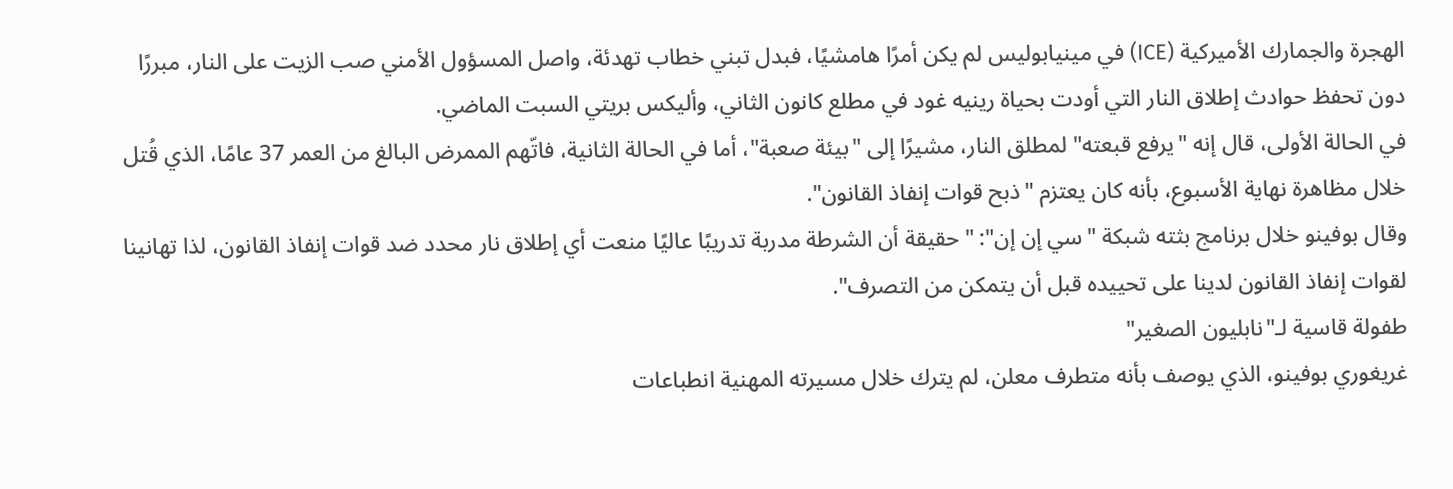الهجرة والجمارك الأميركية (ICE) في مينيابوليس لم يكن أمرًا هامشيًا، فبدل تبني خطاب تهدئة، واصل المسؤول الأمني صب الزيت على النار، مبررًا دون تحفظ حوادث إطلاق النار التي أودت بحياة رينيه غود في مطلع كانون الثاني، وأليكس بريتي السبت الماضي.
في الحالة الأولى، قال إنه "يرفع قبعته" لمطلق النار، مشيرًا إلى "بيئة صعبة"، أما في الحالة الثانية، فاتّهم الممرض البالغ من العمر 37 عامًا، الذي قُتل خلال مظاهرة نهاية الأسبوع، بأنه كان يعتزم "ذبح قوات إنفاذ القانون".
وقال بوفينو خلال برنامج بثته شبكة "سي إن إن": "حقيقة أن الشرطة مدربة تدريبًا عاليًا منعت أي إطلاق نار محدد ضد قوات إنفاذ القانون، لذا تهانينا لقوات إنفاذ القانون لدينا على تحييده قبل أن يتمكن من التصرف".
طفولة قاسية لـ"نابليون الصغير"
غريغوري بوفينو، الذي يوصف بأنه متطرف معلن، لم يترك خلال مسيرته المهنية انطباعات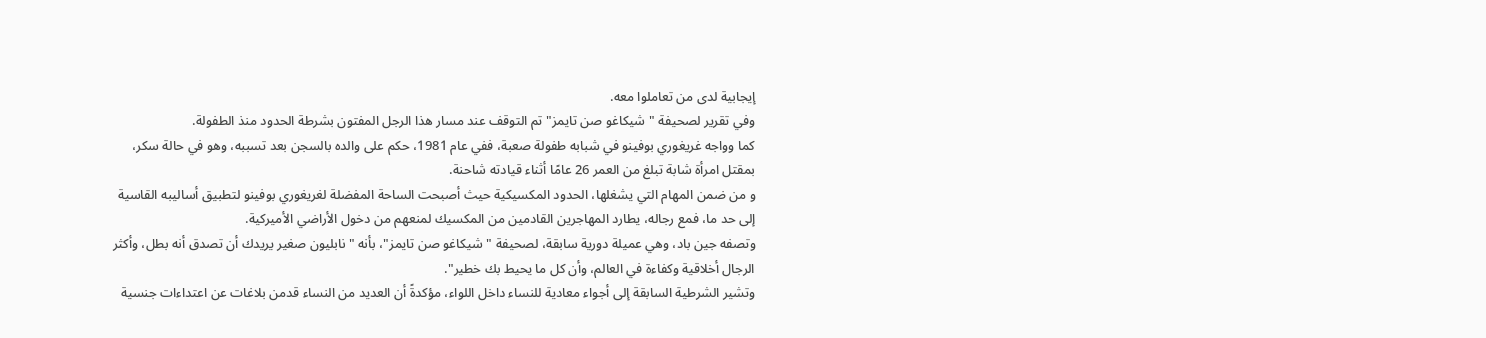إيجابية لدى من تعاملوا معه.
وفي تقرير لصحيفة "شيكاغو صن تايمز" تم التوقف عند مسار هذا الرجل المفتون بشرطة الحدود منذ الطفولة.
كما وواجه غريغوري بوفينو في شبابه طفولة صعبة، ففي عام 1981، حكم على والده بالسجن بعد تسببه، وهو في حالة سكر، بمقتل امرأة شابة تبلغ من العمر 26 عامًا أثناء قيادته شاحنة.
و من ضمن المهام التي يشغلها، الحدود المكسيكية حيث أصبحت الساحة المفضلة لغريغوري بوفينو لتطبيق أساليبه القاسية إلى حد ما، فمع رجاله، يطارد المهاجرين القادمين من المكسيك لمنعهم من دخول الأراضي الأميركية.
وتصفه جين باد، وهي عميلة دورية سابقة، لصحيفة "شيكاغو صن تايمز"، بأنه "نابليون صغير يريدك أن تصدق أنه بطل، وأكثر الرجال أخلاقية وكفاءة في العالم، وأن كل ما يحيط بك خطير".
وتشير الشرطية السابقة إلى أجواء معادية للنساء داخل اللواء، مؤكدةً أن العديد من النساء قدمن بلاغات عن اعتداءات جنسية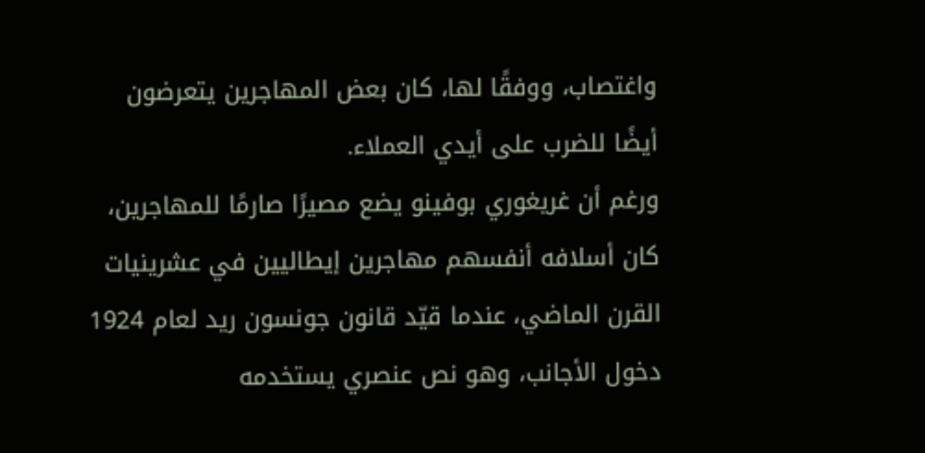واغتصاب، ووفقًا لها، كان بعض المهاجرين يتعرضون أيضًا للضرب على أيدي العملاء.
ورغم أن غريغوري بوفينو يضع مصيرًا صارمًا للمهاجرين، كان أسلافه أنفسهم مهاجرين إيطاليين في عشرينيات القرن الماضي، عندما قيّد قانون جونسون ريد لعام 1924 دخول الأجانب، وهو نص عنصري يستخدمه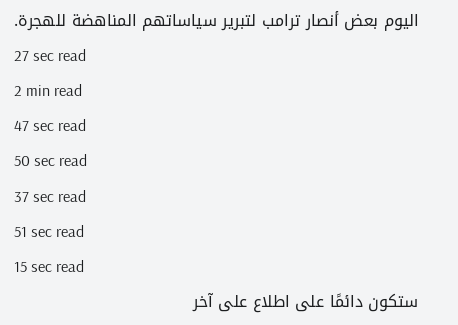اليوم بعض أنصار ترامب لتبرير سياساتهم المناهضة للهجرة.
27 sec read
2 min read
47 sec read
50 sec read
37 sec read
51 sec read
15 sec read
ستكون دائمًا على اطلاع على آخر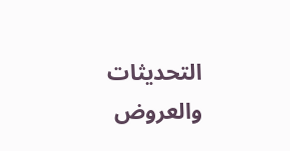التحديثات والعروض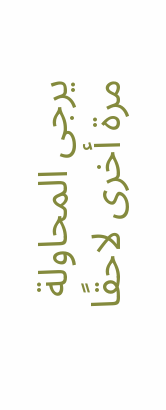يرجى المحاولة مرة أخرى لاحقًا